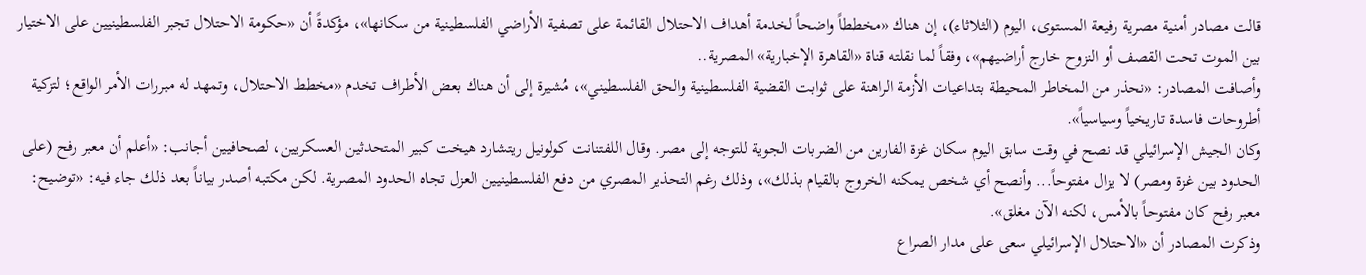قالت مصادر أمنية مصرية رفيعة المستوى، اليوم (الثلاثاء)، إن هناك «مخططاً واضحاً لخدمة أهداف الاحتلال القائمة على تصفية الأراضي الفلسطينية من سكانها»، مؤكدةً أن «حكومة الاحتلال تجبر الفلسطينيين على الاختيار بين الموت تحت القصف أو النزوح خارج أراضيهم»، وفقاً لما نقلته قناة «القاهرة الإخبارية» المصرية..
وأصافت المصادر: «نحذر من المخاطر المحيطة بتداعيات الأزمة الراهنة على ثوابت القضية الفلسطينية والحق الفلسطيني»، مُشيرة إلى أن هناك بعض الأطراف تخدم «مخطط الاحتلال، وتمهد له مبررات الأمر الواقع؛ لتزكية أطروحات فاسدة تاريخياً وسياسياً».
وكان الجيش الإسرائيلي قد نصح في وقت سابق اليوم سكان غزة الفارين من الضربات الجوية للتوجه إلى مصر. وقال اللفتنانت كولونيل ريتشارد هيخت كبير المتحدثين العسكريين، لصحافيين أجانب: «أعلم أن معبر رفح (على الحدود بين غزة ومصر) لا يزال مفتوحاً... وأنصح أي شخص يمكنه الخروج بالقيام بذلك»، وذلك رغم التحذير المصري من دفع الفلسطينيين العزل تجاه الحدود المصرية. لكن مكتبه أصدر بياناً بعد ذلك جاء فيه: «توضيح: معبر رفح كان مفتوحاً بالأمس، لكنه الآن مغلق».
وذكرت المصادر أن «الاحتلال الإسرائيلي سعى على مدار الصراع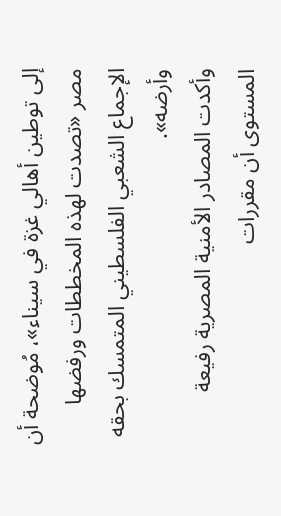إلى توطين أهالي غزة في سيناء»، مُوضحة أن مصر «تصدت لهذه المخططات ورفضها الإجماع الشعبي الفلسطيني المتمسك بحقه وأرضه».
وأكدت المصادر الأمنية المصرية رفيعة المستوى أن مقررات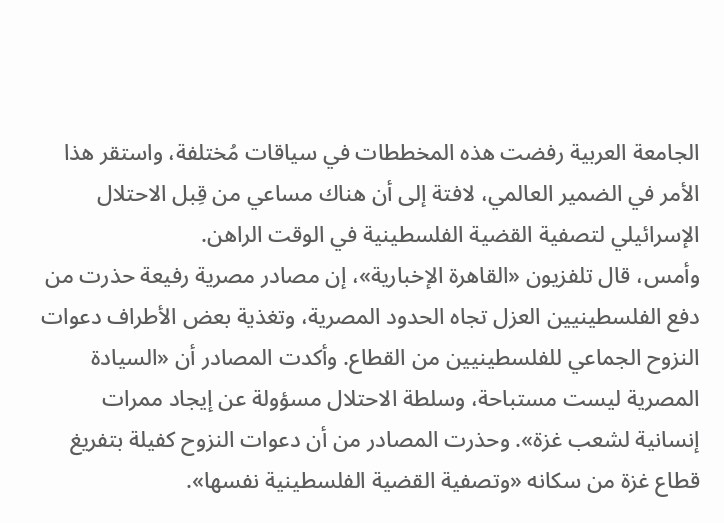الجامعة العربية رفضت هذه المخططات في سياقات مُختلفة، واستقر هذا الأمر في الضمير العالمي، لافتة إلى أن هناك مساعي من قِبل الاحتلال الإسرائيلي لتصفية القضية الفلسطينية في الوقت الراهن.
وأمس، قال تلفزيون «القاهرة الإخبارية»، إن مصادر مصرية رفيعة حذرت من دفع الفلسطينيين العزل تجاه الحدود المصرية، وتغذية بعض الأطراف دعوات النزوح الجماعي للفلسطينيين من القطاع. وأكدت المصادر أن «السيادة المصرية ليست مستباحة، وسلطة الاحتلال مسؤولة عن إيجاد ممرات إنسانية لشعب غزة». وحذرت المصادر من أن دعوات النزوح كفيلة بتفريغ قطاع غزة من سكانه «وتصفية القضية الفلسطينية نفسها».